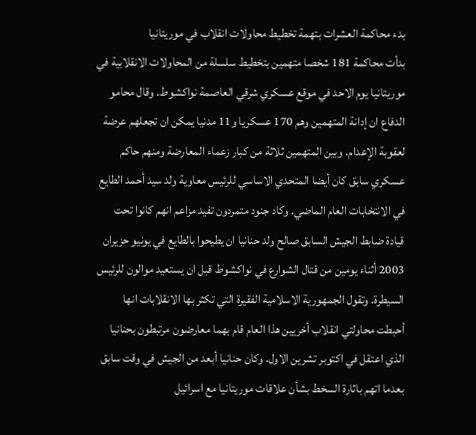بدء محاكمة العشرات بتهمة تخطيط محاولات انقلاب في موريتانيا
بدأت محاكمة 181 شخصا متهمين بتخطيط سلسلة من المحاولات الانقلابية في موريتانيا يوم الاحد في موقع عسكري شرقي العاصمة نواكشوط. وقال محامو الدفاع ان إدانة المتهمين وهم 170 عسكريا و11 مدنيا يمكن ان تجعلهم عرضة لعقوبة الإعدام. وبين المتهمين ثلاثة من كبار زعماء المعارضة ومنهم حاكم عسكري سابق كان أيضا المتحدي الاساسي للرئيس معاوية ولد سيد أحمد الطايع في الانتخابات العام الماضي. وكاد جنود متمردون تفيد مزاعم انهم كانوا تحت قيادة ضابط الجيش السابق صالح ولد حنانيا ان يطيحوا بالطايع في يونيو حزيران 2003 أثناء يومين من قتال الشوارع في نواكشوط قبل ان يستعيد موالون للرئيس السيطرة. وتقول الجمهورية الاسلامية الفقيرة التي تكثر بها الانقلابات انها أحبطت محاولتي انقلاب أخريين هذا العام قام بهما معارضون مرتبطون بحنانيا الذي اعتقل في اكتوبر تشرين الاول. وكان حنانيا أبعد من الجيش في وقت سابق بعدما اتهم باثارة السخط بشأن علاقات موريتانيا مع اسرائيل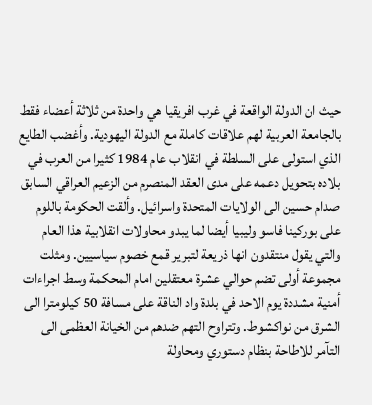حيث ان الدولة الواقعة في غرب افريقيا هي واحدة من ثلاثة أعضاء فقط بالجامعة العربية لهم علاقات كاملة مع الدولة اليهودية. وأغضب الطايع الذي استولى على السلطة في انقلاب عام 1984 كثيرا من العرب في بلاده بتحويل دعمه على مدى العقد المنصرم من الزعيم العراقي السابق صدام حسين الى الولايات المتحدة واسرائيل. وألقت الحكومة باللوم على بوركينا فاسو وليبيا أيضا لما يبدو محاولات انقلابية هذا العام والتي يقول منتقدون انها ذريعة لتبرير قمع خصوم سياسيين. ومثلت مجموعة أولى تضم حوالي عشرة معتقلين امام المحكمة وسط اجراءات أمنية مشددة يوم الاحد في بلدة واد الناقة على مسافة 50 كيلومترا الى الشرق من نواكشوط. وتتراوح التهم ضدهم من الخيانة العظمى الى التآمر للاطاحة بنظام دستوري ومحاولة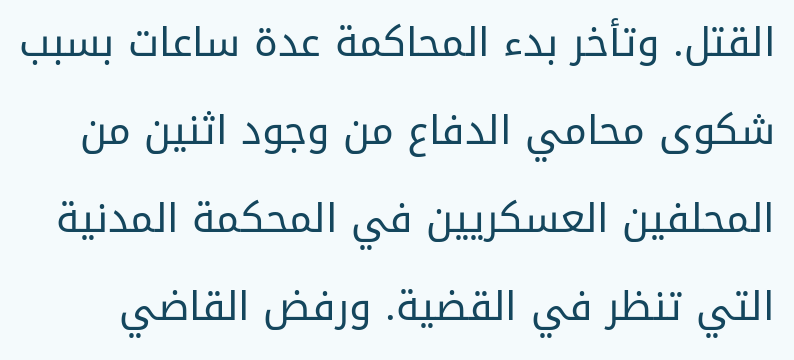القتل. وتأخر بدء المحاكمة عدة ساعات بسبب شكوى محامي الدفاع من وجود اثنين من المحلفين العسكريين في المحكمة المدنية التي تنظر في القضية. ورفض القاضي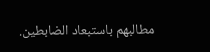مطالبهم باستبعاد الضابطين.